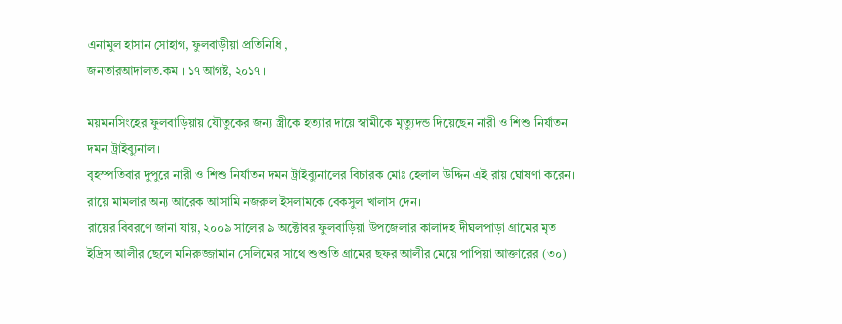এনামুল হাসান সোহাগ, ফুলবাড়ীয়া প্রতিনিধি ,
জনতারআদালত.কম । ১৭ আগষ্ট, ২০১৭ ।

ময়মনসিংহের ফুলবাড়িয়ায় যৌতুকের জন্য স্ত্রীকে হত্যার দায়ে স্বামীকে মৃত্যুদন্ড দিয়েছেন নারী ও শিশু নির্যাতন দমন ট্রাইব্যুনাল।
বৃহস্পতিবার দুপুরে নারী ও শিশু নির্যাতন দমন ট্রাইব্যুনালের বিচারক মোঃ হেলাল উদ্দিন এই রায় ঘোষণা করেন। রায়ে মামলার অন্য আরেক আসামি নজরুল ইসলামকে বেকসুল খালাস দেন।
রায়ের বিবরণে জানা যায়, ২০০৯ সালের ৯ অক্টোবর ফুলবাড়িয়া উপজেলার কালাদহ দীঘলপাড়া গ্রামের মৃত ইদ্রিস আলীর ছেলে মনিরুজ্জামান সেলিমের সাথে শুশুতি গ্রামের ছফর আলীর মেয়ে পাপিয়া আক্তারের (৩০)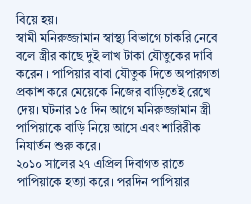বিয়ে হয়।
স্বামী মনিরুজ্জামান স্বাস্থ্য বিভাগে চাকরি নেবে বলে স্ত্রীর কাছে দুই লাখ টাকা যৌতুকের দাবি করেন । পাপিয়ার বাবা যৌতুক দিতে অপারগতা প্রকাশ করে মেয়েকে নিজের বাড়িতেই রেখে দেয়। ঘটনার ১৫ দিন আগে মনিরুজ্জামান স্ত্রী পাপিয়াকে বাড়ি নিয়ে আসে এবং শারিরীক নিযার্তন শুরু করে।
২০১০ সালের ২৭ এপ্রিল দিবাগত রাতে পাপিয়াকে হত্যা করে। পরদিন পাপিয়ার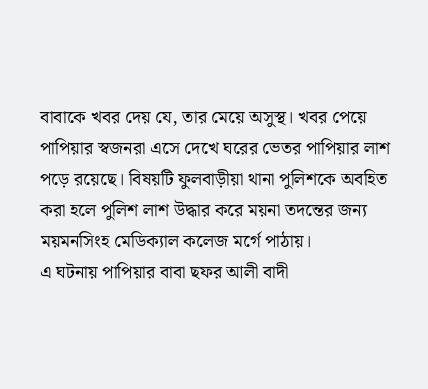বাবাকে খবর দেয় যে, তার মেয়ে অসুস্থ। খবর পেয়ে পাপিয়ার স্বজনরা এসে দেখে ঘরের ভেতর পাপিয়ার লাশ পড়ে রয়েছে। বিষয়টি ফুলবাড়ীয়া থানা পুলিশকে অবহিত করা হলে পুলিশ লাশ উদ্ধার করে ময়না তদন্তের জন্য ময়মনসিংহ মেডিক্যাল কলেজ মর্গে পাঠায়।
এ ঘটনায় পাপিয়ার বাবা ছফর আলী বাদী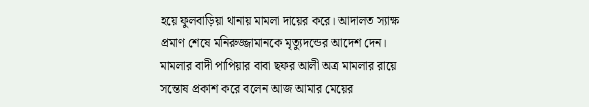হয়ে ফুলবাড়িয়া থানায় মামলা দায়ের করে। আদালত স্যাক্ষ প্রমাণ শেষে মনিরুজ্জামানকে মৃত্যুদন্ডের আদেশ দেন। মামলার বাদী পাপিয়ার বাবা ছফর আলী অত্র মামলার রায়ে সন্তোষ প্রকাশ করে বলেন আজ আমার মেয়ের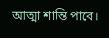আত্মা শান্তি পাবে।